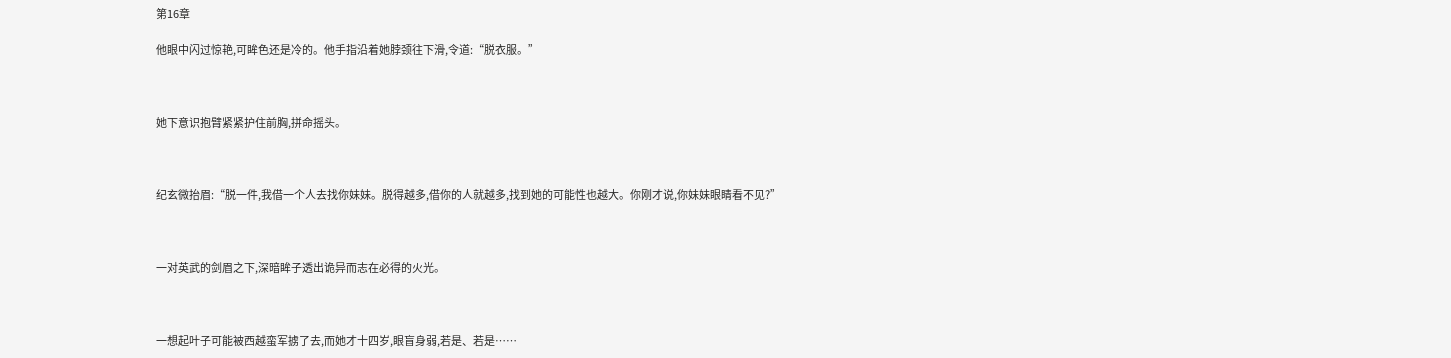第16章

他眼中闪过惊艳,可眸色还是冷的。他手指沿着她脖颈往下滑,令道:“脱衣服。”



她下意识抱臂紧紧护住前胸,拼命摇头。



纪玄微抬眉:“脱一件,我借一个人去找你妹妹。脱得越多,借你的人就越多,找到她的可能性也越大。你刚才说,你妹妹眼睛看不见?”



一对英武的剑眉之下,深暗眸子透出诡异而志在必得的火光。



一想起叶子可能被西越蛮军掳了去,而她才十四岁,眼盲身弱,若是、若是……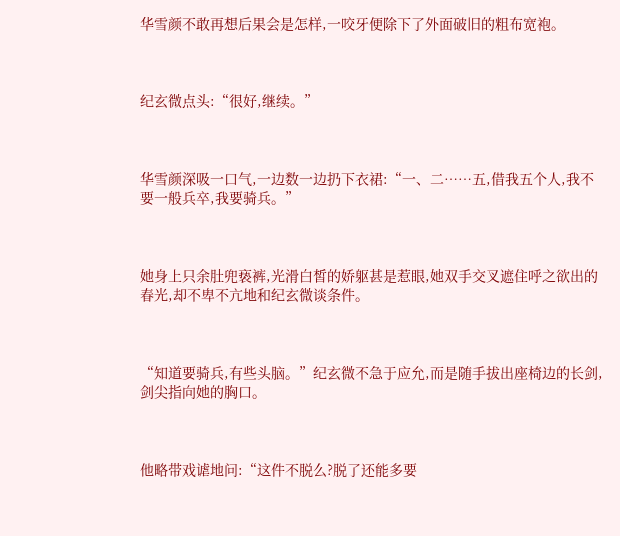华雪颜不敢再想后果会是怎样,一咬牙便除下了外面破旧的粗布宽袍。



纪玄微点头:“很好,继续。”



华雪颜深吸一口气,一边数一边扔下衣裙:“一、二……五,借我五个人,我不要一般兵卒,我要骑兵。”



她身上只余肚兜亵裤,光滑白皙的娇躯甚是惹眼,她双手交叉遮住呼之欲出的春光,却不卑不亢地和纪玄微谈条件。



“知道要骑兵,有些头脑。”纪玄微不急于应允,而是随手拔出座椅边的长剑,剑尖指向她的胸口。



他略带戏谑地问:“这件不脱么?脱了还能多要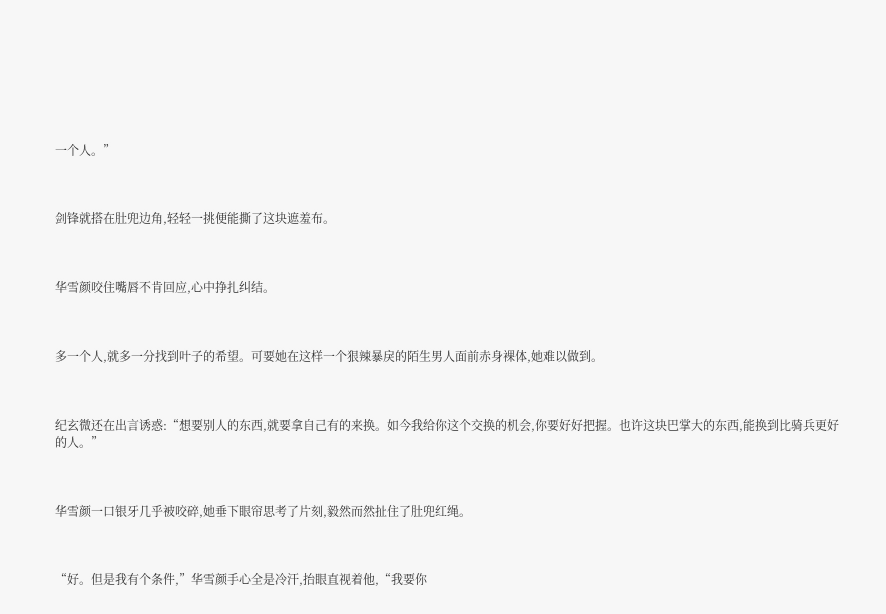一个人。”



剑锋就搭在肚兜边角,轻轻一挑便能撕了这块遮羞布。



华雪颜咬住嘴唇不肯回应,心中挣扎纠结。



多一个人,就多一分找到叶子的希望。可要她在这样一个狠辣暴戾的陌生男人面前赤身裸体,她难以做到。



纪玄微还在出言诱惑:“想要别人的东西,就要拿自己有的来换。如今我给你这个交换的机会,你要好好把握。也许这块巴掌大的东西,能换到比骑兵更好的人。”



华雪颜一口银牙几乎被咬碎,她垂下眼帘思考了片刻,毅然而然扯住了肚兜红绳。



“好。但是我有个条件,”华雪颜手心全是冷汗,抬眼直视着他,“我要你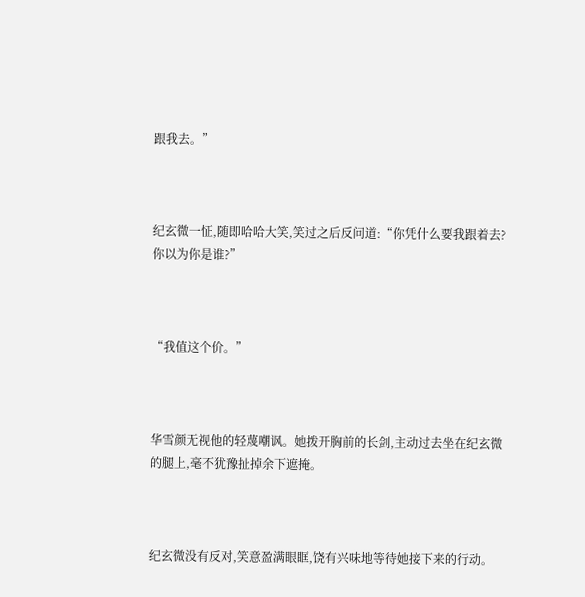跟我去。”



纪玄微一怔,随即哈哈大笑,笑过之后反问道:“你凭什么要我跟着去?你以为你是谁?”



“我值这个价。”



华雪颜无视他的轻蔑嘲讽。她拨开胸前的长剑,主动过去坐在纪玄微的腿上,毫不犹豫扯掉余下遮掩。



纪玄微没有反对,笑意盈满眼眶,饶有兴味地等待她接下来的行动。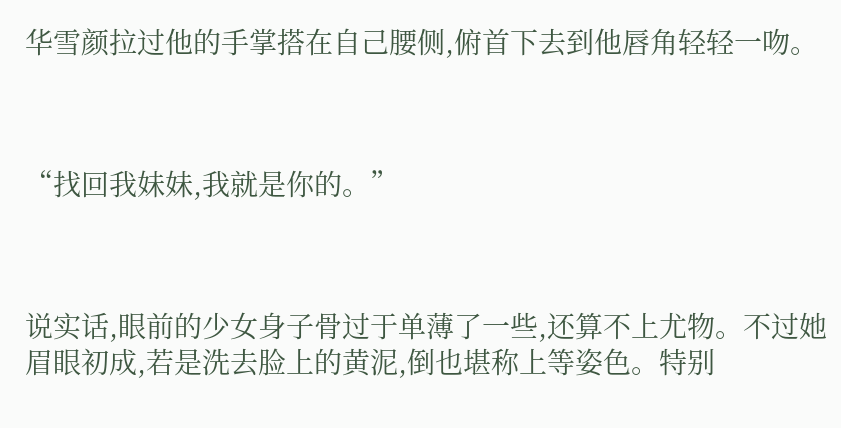华雪颜拉过他的手掌搭在自己腰侧,俯首下去到他唇角轻轻一吻。



“找回我妹妹,我就是你的。”



说实话,眼前的少女身子骨过于单薄了一些,还算不上尤物。不过她眉眼初成,若是洗去脸上的黄泥,倒也堪称上等姿色。特别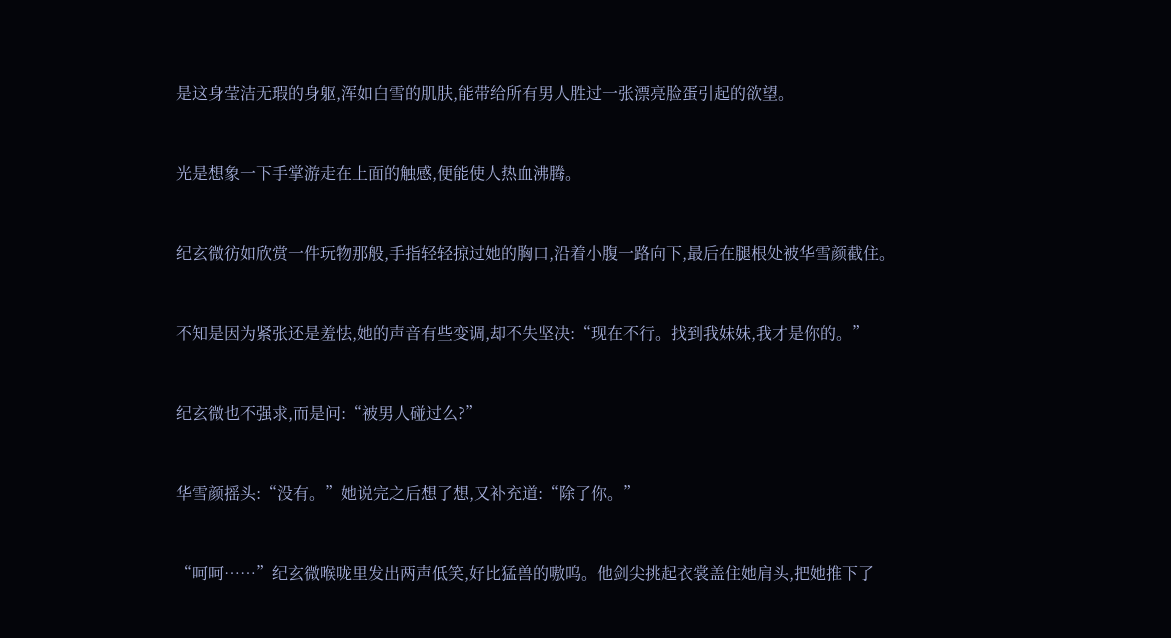是这身莹洁无瑕的身躯,浑如白雪的肌肤,能带给所有男人胜过一张漂亮脸蛋引起的欲望。



光是想象一下手掌游走在上面的触感,便能使人热血沸腾。



纪玄微彷如欣赏一件玩物那般,手指轻轻掠过她的胸口,沿着小腹一路向下,最后在腿根处被华雪颜截住。



不知是因为紧张还是羞怯,她的声音有些变调,却不失坚决:“现在不行。找到我妹妹,我才是你的。”



纪玄微也不强求,而是问:“被男人碰过么?”



华雪颜摇头:“没有。”她说完之后想了想,又补充道:“除了你。”



“呵呵……”纪玄微喉咙里发出两声低笑,好比猛兽的嗷呜。他剑尖挑起衣裳盖住她肩头,把她推下了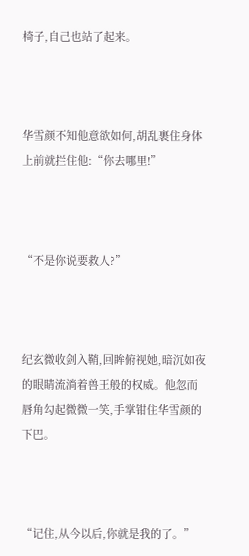椅子,自己也站了起来。



华雪颜不知他意欲如何,胡乱裹住身体上前就拦住他:“你去哪里!”



“不是你说要救人?”



纪玄微收剑入鞘,回眸俯视她,暗沉如夜的眼睛流淌着兽王般的权威。他忽而唇角勾起微微一笑,手掌钳住华雪颜的下巴。



“记住,从今以后,你就是我的了。”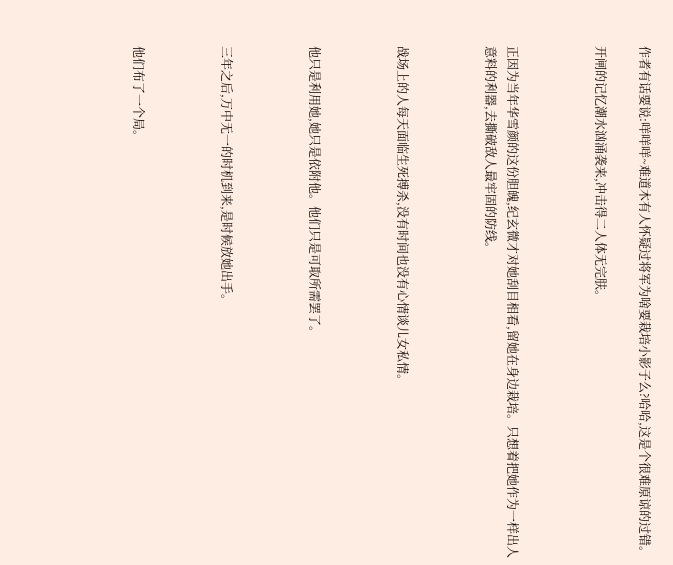作者有话要说:咩咩咩~难道木有人怀疑过将军为啥要栽培小影子么?哈哈,这是个很难原谅的过错。

开闸的记忆潮水汹涌袭来,冲击得二人体无完肤。



正因为当年华雪颜的这份胆魄,纪玄微才对她刮目相看,留她在身边栽培。只想着把她作为一样出人意料的利器,去撕破敌人最牢固的防线。



战场上的人每天面临生死搏杀,没有时间也没有心情谈儿女私情。



他只是利用她,她只是依附他。他们只是可取所需罢了。



三年之后,万中无一的时机到来,是时候放她出手。



他们布了一个局。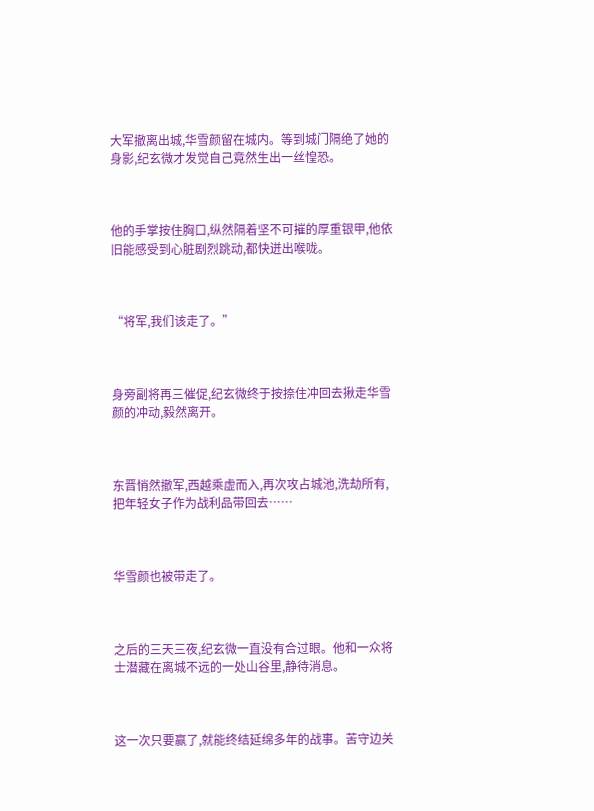大军撤离出城,华雪颜留在城内。等到城门隔绝了她的身影,纪玄微才发觉自己竟然生出一丝惶恐。



他的手掌按住胸口,纵然隔着坚不可摧的厚重银甲,他依旧能感受到心脏剧烈跳动,都快迸出喉咙。



“将军,我们该走了。”



身旁副将再三催促,纪玄微终于按捺住冲回去揪走华雪颜的冲动,毅然离开。



东晋悄然撤军,西越乘虚而入,再次攻占城池,洗劫所有,把年轻女子作为战利品带回去……



华雪颜也被带走了。



之后的三天三夜,纪玄微一直没有合过眼。他和一众将士潜藏在离城不远的一处山谷里,静待消息。



这一次只要赢了,就能终结延绵多年的战事。苦守边关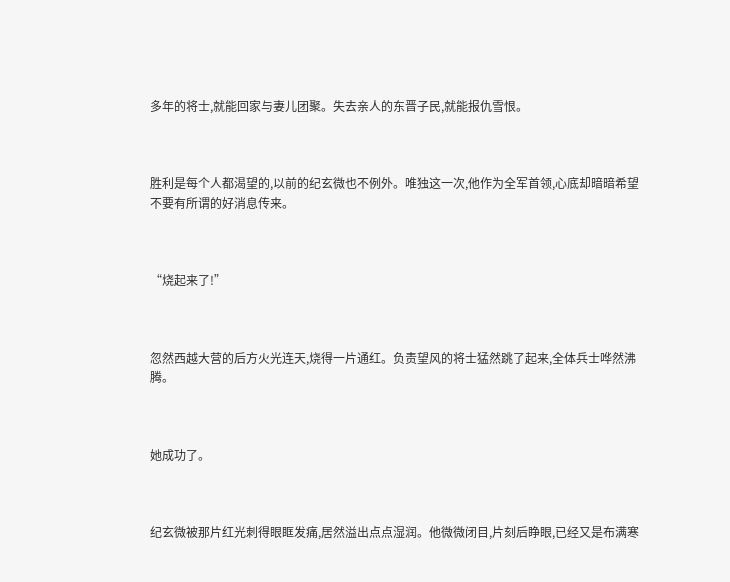多年的将士,就能回家与妻儿团聚。失去亲人的东晋子民,就能报仇雪恨。



胜利是每个人都渴望的,以前的纪玄微也不例外。唯独这一次,他作为全军首领,心底却暗暗希望不要有所谓的好消息传来。



“烧起来了!”



忽然西越大营的后方火光连天,烧得一片通红。负责望风的将士猛然跳了起来,全体兵士哗然沸腾。



她成功了。



纪玄微被那片红光刺得眼眶发痛,居然溢出点点湿润。他微微闭目,片刻后睁眼,已经又是布满寒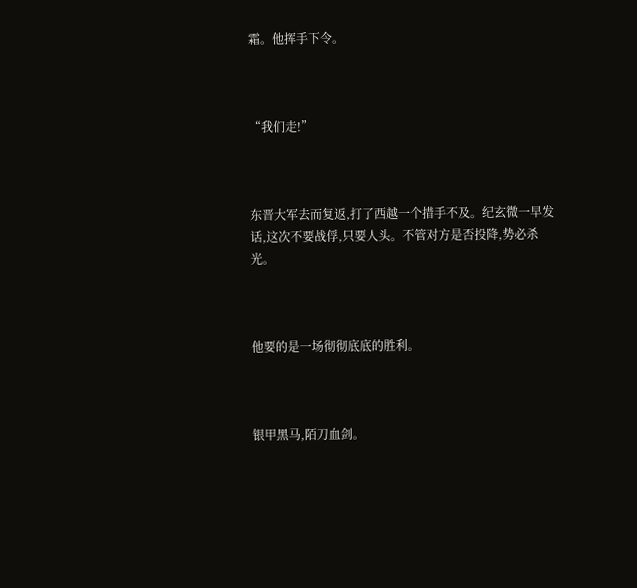霜。他挥手下令。



“我们走!”



东晋大军去而复返,打了西越一个措手不及。纪玄微一早发话,这次不要战俘,只要人头。不管对方是否投降,势必杀光。



他要的是一场彻彻底底的胜利。



银甲黑马,陌刀血剑。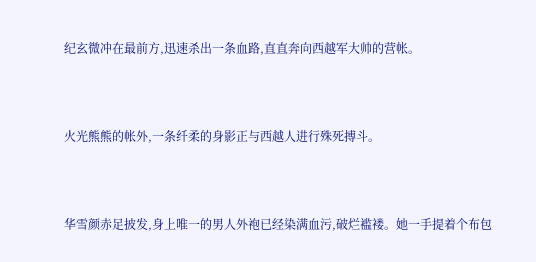纪玄微冲在最前方,迅速杀出一条血路,直直奔向西越军大帅的营帐。



火光熊熊的帐外,一条纤柔的身影正与西越人进行殊死搏斗。



华雪颜赤足披发,身上唯一的男人外袍已经染满血污,破烂褴褛。她一手提着个布包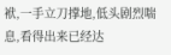袱,一手立刀撑地,低头剧烈喘息,看得出来已经达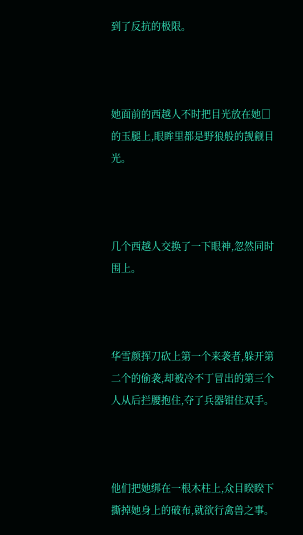到了反抗的极限。



她面前的西越人不时把目光放在她□的玉腿上,眼眸里都是野狼般的觊觎目光。



几个西越人交换了一下眼神,忽然同时围上。



华雪颜挥刀砍上第一个来袭者,躲开第二个的偷袭,却被冷不丁冒出的第三个人从后拦腰抱住,夺了兵器钳住双手。



他们把她绑在一根木柱上,众目睽睽下撕掉她身上的破布,就欲行禽兽之事。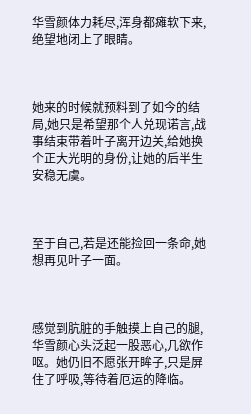华雪颜体力耗尽,浑身都瘫软下来,绝望地闭上了眼睛。



她来的时候就预料到了如今的结局,她只是希望那个人兑现诺言,战事结束带着叶子离开边关,给她换个正大光明的身份,让她的后半生安稳无虞。



至于自己,若是还能捡回一条命,她想再见叶子一面。



感觉到肮脏的手触摸上自己的腿,华雪颜心头泛起一股恶心,几欲作呕。她仍旧不愿张开眸子,只是屏住了呼吸,等待着厄运的降临。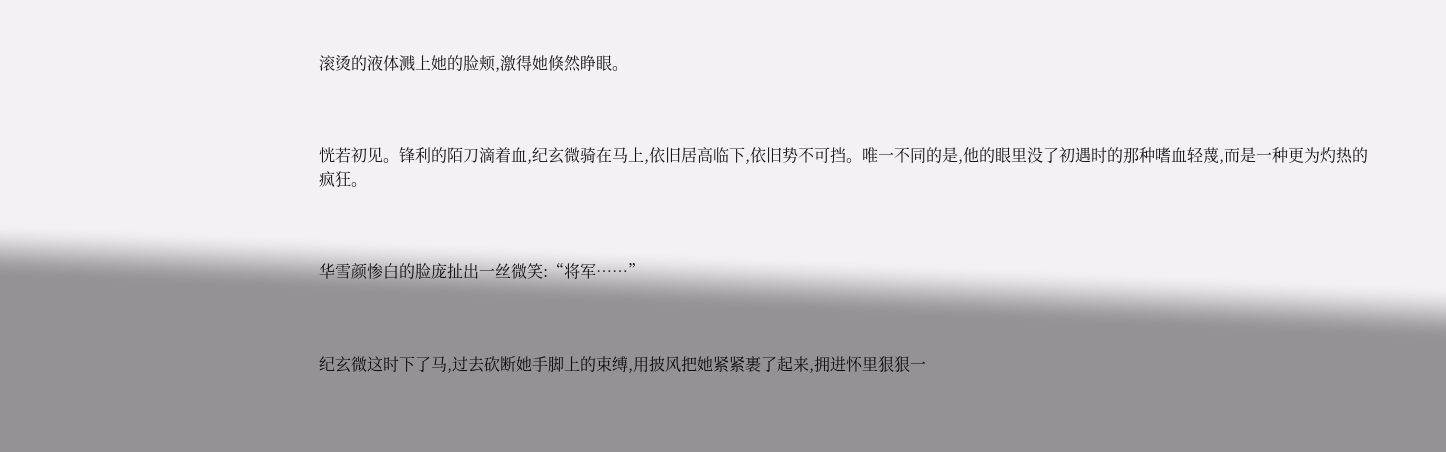滚烫的液体溅上她的脸颊,激得她倏然睁眼。



恍若初见。锋利的陌刀滴着血,纪玄微骑在马上,依旧居高临下,依旧势不可挡。唯一不同的是,他的眼里没了初遇时的那种嗜血轻蔑,而是一种更为灼热的疯狂。



华雪颜惨白的脸庞扯出一丝微笑:“将军……”



纪玄微这时下了马,过去砍断她手脚上的束缚,用披风把她紧紧裹了起来,拥进怀里狠狠一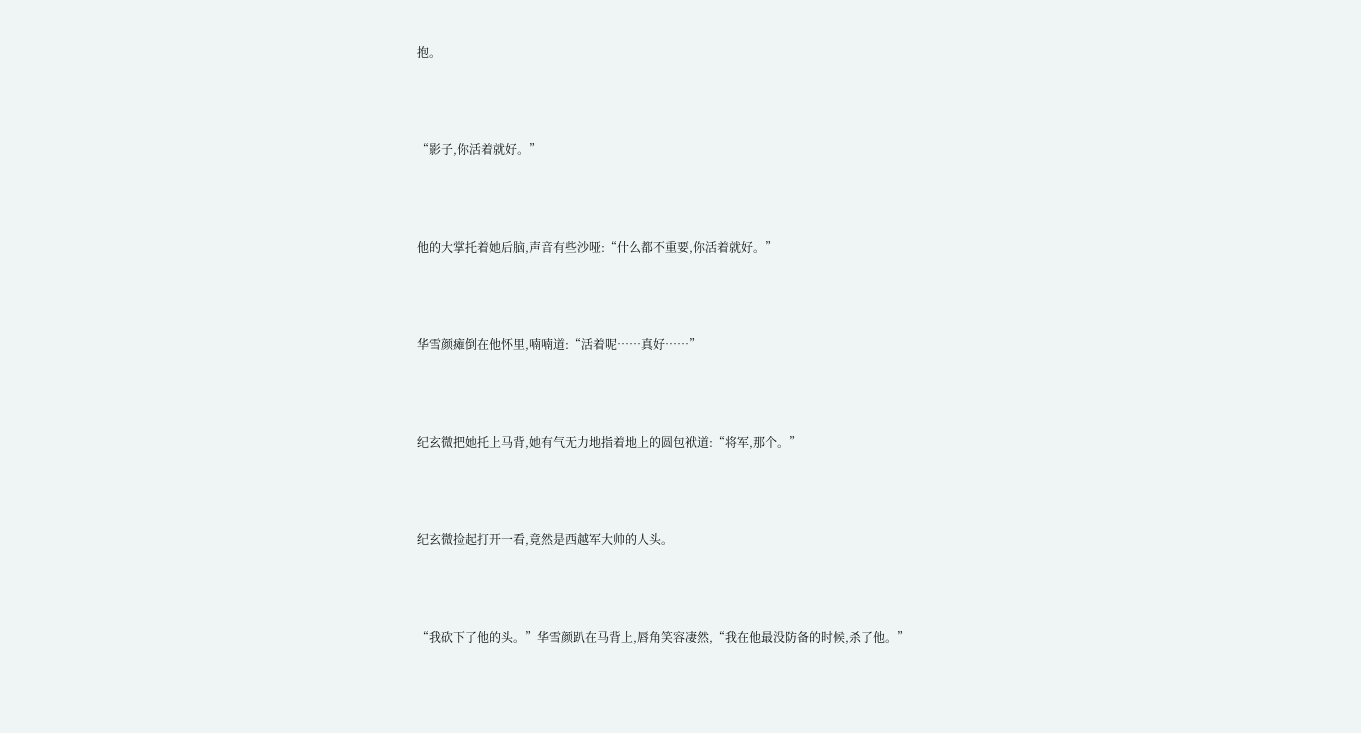抱。



“影子,你活着就好。”



他的大掌托着她后脑,声音有些沙哑:“什么都不重要,你活着就好。”



华雪颜瘫倒在他怀里,喃喃道:“活着呢……真好……”



纪玄微把她托上马背,她有气无力地指着地上的圆包袱道:“将军,那个。”



纪玄微捡起打开一看,竟然是西越军大帅的人头。



“我砍下了他的头。”华雪颜趴在马背上,唇角笑容凄然,“我在他最没防备的时候,杀了他。”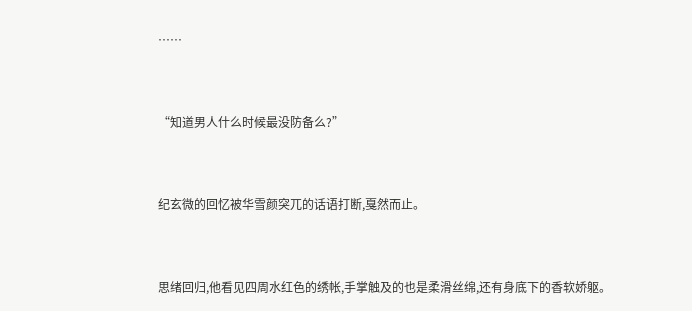……



“知道男人什么时候最没防备么?”



纪玄微的回忆被华雪颜突兀的话语打断,戛然而止。



思绪回归,他看见四周水红色的绣帐,手掌触及的也是柔滑丝绵,还有身底下的香软娇躯。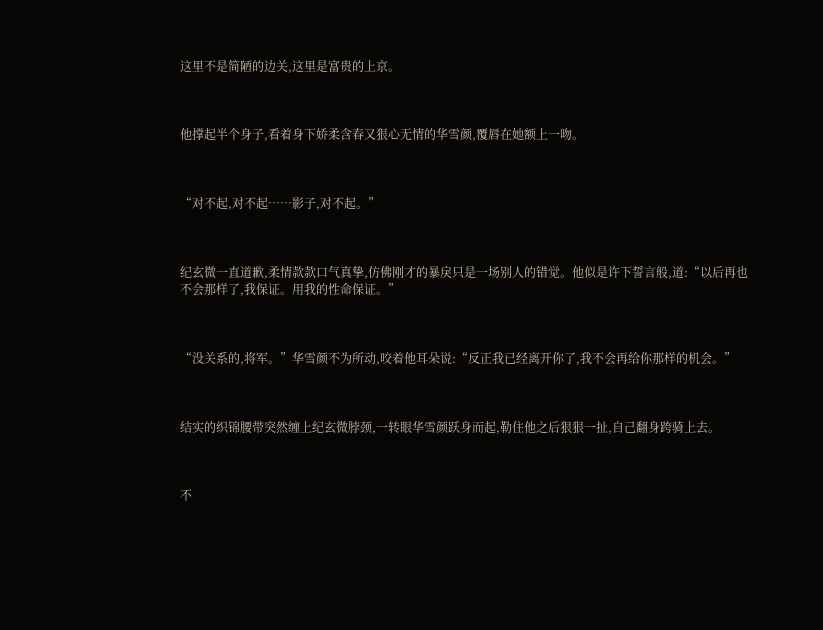这里不是简陋的边关,这里是富贵的上京。



他撑起半个身子,看着身下娇柔含春又狠心无情的华雪颜,覆唇在她额上一吻。



“对不起,对不起……影子,对不起。”



纪玄微一直道歉,柔情款款口气真挚,仿佛刚才的暴戾只是一场别人的错觉。他似是许下誓言般,道:“以后再也不会那样了,我保证。用我的性命保证。”



“没关系的,将军。”华雪颜不为所动,咬着他耳朵说:“反正我已经离开你了,我不会再给你那样的机会。”



结实的织锦腰带突然缠上纪玄微脖颈,一转眼华雪颜跃身而起,勒住他之后狠狠一扯,自己翻身跨骑上去。



不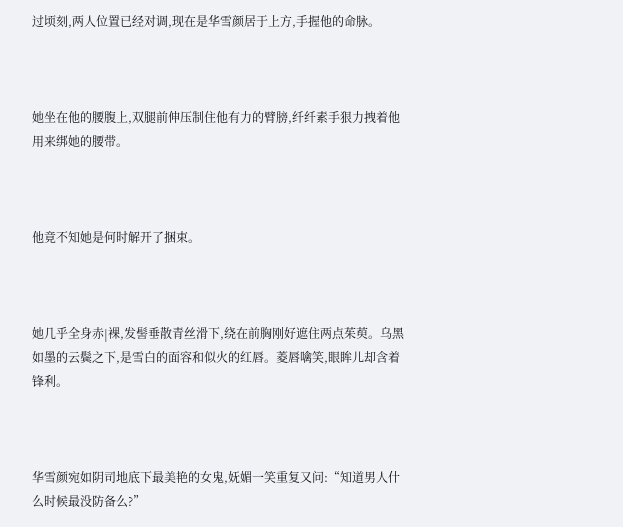过顷刻,两人位置已经对调,现在是华雪颜居于上方,手握他的命脉。



她坐在他的腰腹上,双腿前伸压制住他有力的臂膀,纤纤素手狠力拽着他用来绑她的腰带。



他竟不知她是何时解开了捆束。



她几乎全身赤|裸,发髻垂散青丝滑下,绕在前胸刚好遮住两点茱萸。乌黑如墨的云鬓之下,是雪白的面容和似火的红唇。菱唇噙笑,眼眸儿却含着锋利。



华雪颜宛如阴司地底下最美艳的女鬼,妩媚一笑重复又问:“知道男人什么时候最没防备么?”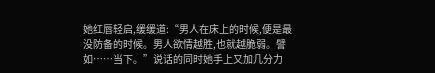她红唇轻启,缓缓道:“男人在床上的时候,便是最没防备的时候。男人欲情越胜,也就越脆弱。譬如……当下。”说话的同时她手上又加几分力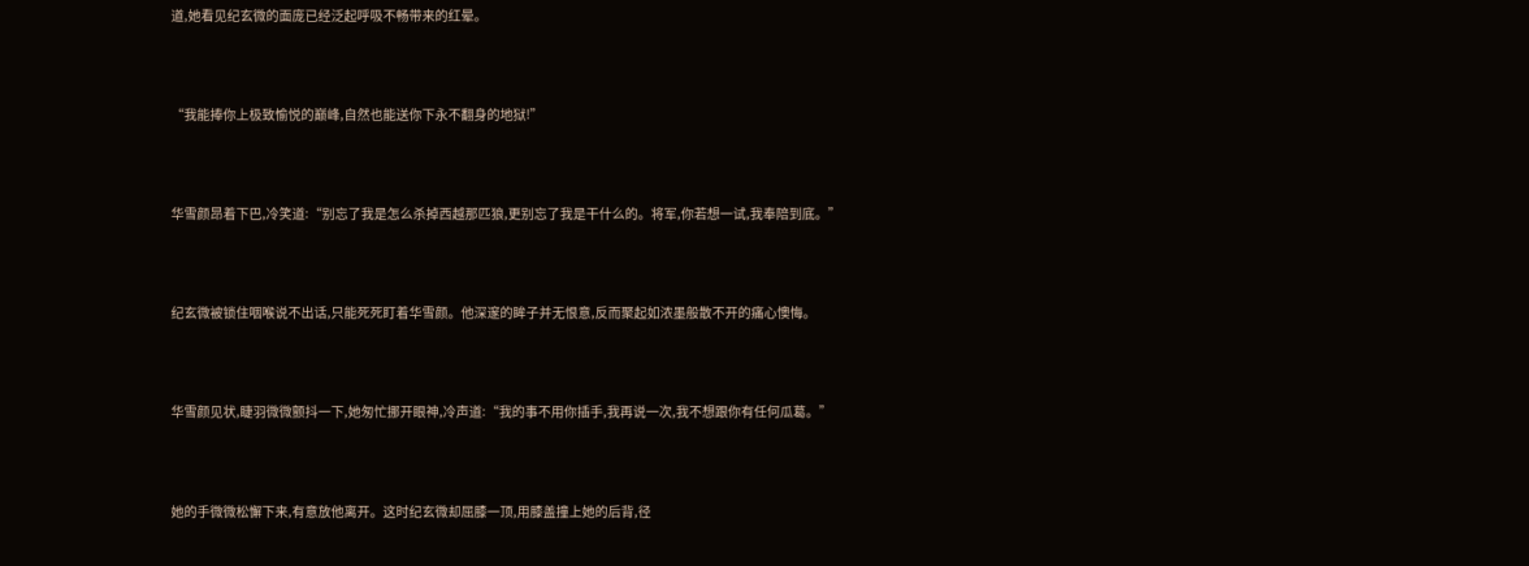道,她看见纪玄微的面庞已经泛起呼吸不畅带来的红晕。



“我能捧你上极致愉悦的巅峰,自然也能送你下永不翻身的地狱!”



华雪颜昂着下巴,冷笑道:“别忘了我是怎么杀掉西越那匹狼,更别忘了我是干什么的。将军,你若想一试,我奉陪到底。”



纪玄微被锁住咽喉说不出话,只能死死盯着华雪颜。他深邃的眸子并无恨意,反而聚起如浓墨般散不开的痛心懊悔。



华雪颜见状,睫羽微微颤抖一下,她匆忙挪开眼神,冷声道:“我的事不用你插手,我再说一次,我不想跟你有任何瓜葛。”



她的手微微松懈下来,有意放他离开。这时纪玄微却屈膝一顶,用膝盖撞上她的后背,径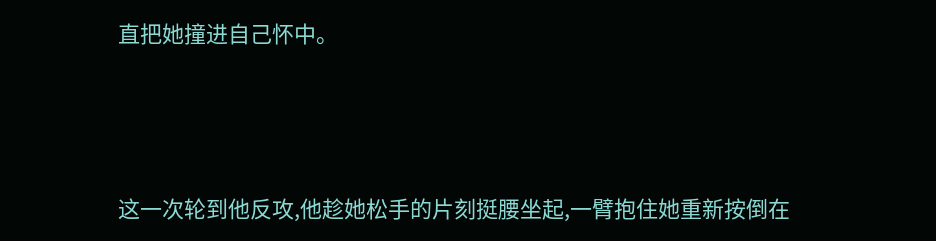直把她撞进自己怀中。



这一次轮到他反攻,他趁她松手的片刻挺腰坐起,一臂抱住她重新按倒在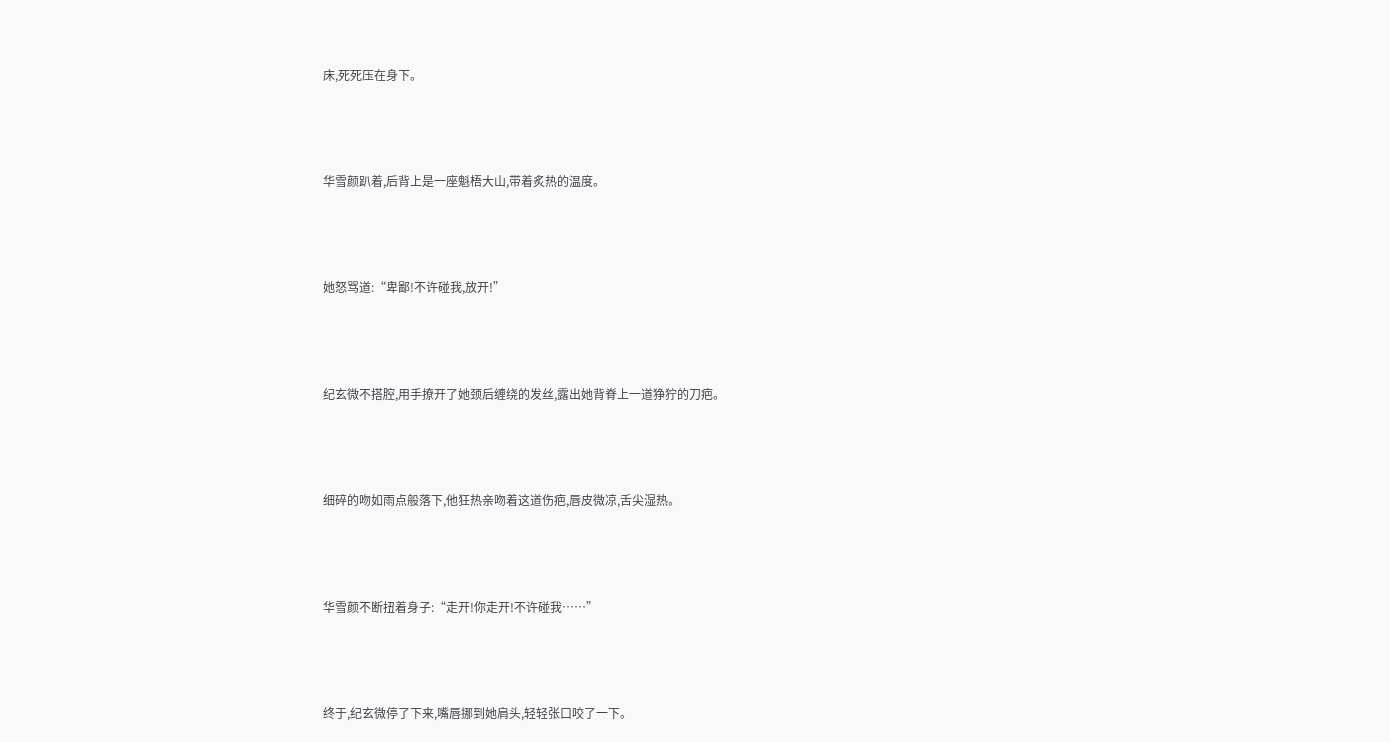床,死死压在身下。



华雪颜趴着,后背上是一座魁梧大山,带着炙热的温度。



她怒骂道:“卑鄙!不许碰我,放开!”



纪玄微不搭腔,用手撩开了她颈后缠绕的发丝,露出她背脊上一道狰狞的刀疤。



细碎的吻如雨点般落下,他狂热亲吻着这道伤疤,唇皮微凉,舌尖湿热。



华雪颜不断扭着身子:“走开!你走开!不许碰我……”



终于,纪玄微停了下来,嘴唇挪到她肩头,轻轻张口咬了一下。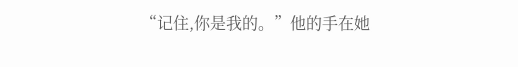“记住,你是我的。”他的手在她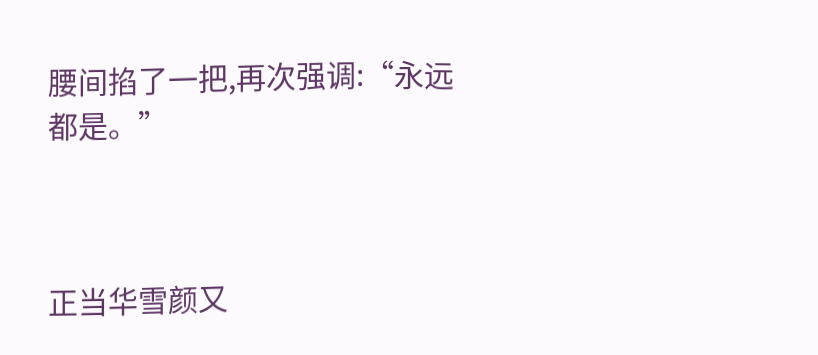腰间掐了一把,再次强调:“永远都是。”



正当华雪颜又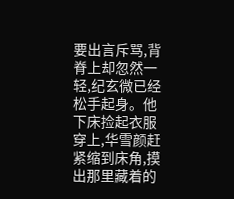要出言斥骂,背脊上却忽然一轻,纪玄微已经松手起身。他下床捡起衣服穿上,华雪颜赶紧缩到床角,摸出那里藏着的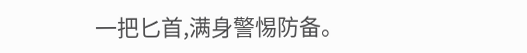一把匕首,满身警惕防备。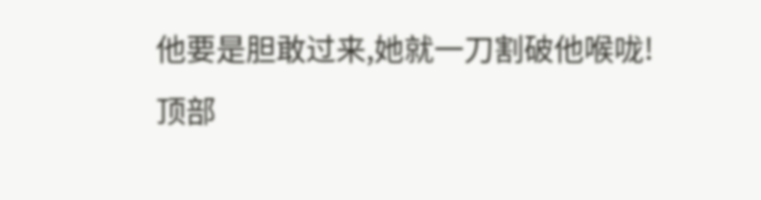他要是胆敢过来,她就一刀割破他喉咙!
顶部